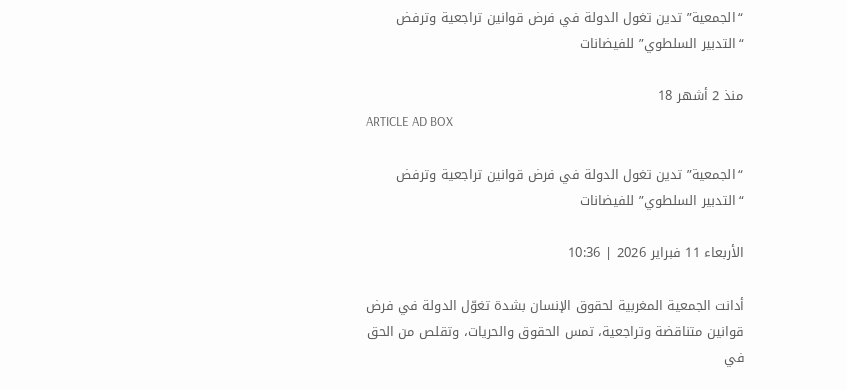“الجمعية” تدين تغول الدولة في فرض قوانين تراجعية وترفض “التدبير السلطوي” للفيضانات

منذ 2 أشهر 18
ARTICLE AD BOX

“الجمعية” تدين تغول الدولة في فرض قوانين تراجعية وترفض “التدبير السلطوي” للفيضانات

الأربعاء 11 فبراير 2026 | 10:36

أدانت الجمعية المغربية لحقوق الإنسان بشدة تغوّل الدولة في فرض قوانين متناقضة وتراجعية، تمس الحقوق والحريات، وتقلص من الحق في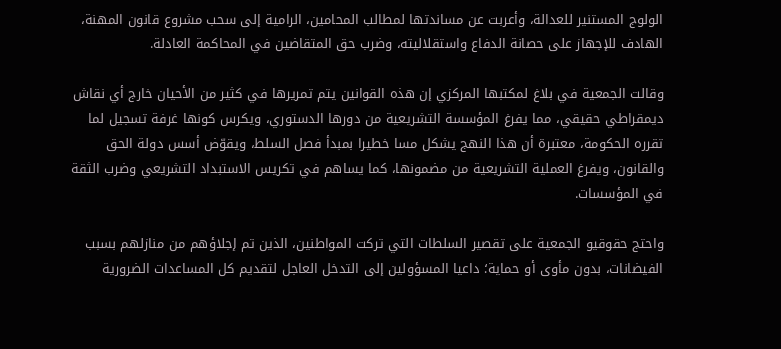الولوج المستنير للعدالة، وأعربت عن مساندتها لمطالب المحامين، الرامية إلى سحب مشروع قانون المهنة، الهادف للإجهاز على حصانة الدفاع واستقلاليته، وضرب حق المتقاضين في المحاكمة العادلة.

وقالت الجمعية في بلاغ لمكتبها المركزي إن هذه القوانين يتم تمريرها في كثير من الأحيان خارج أي نقاش ديمقراطي حقيقي، مما يفرغ المؤسسة التشريعية من دورها الدستوري، ويكرس كونها غرفة تسجيل لما تقرره الحكومة، معتبرة أن هذا النهج يشكل مسا خطيرا بمبدأ فصل السلط، ويقوّض أسس دولة الحق والقانون، ويفرغ العملية التشريعية من مضمونها، كما يساهم في تكريس الاستبداد التشريعي وضرب الثقة في المؤسسات.

واحتج حقوقيو الجمعية على تقصير السلطات التي تركت المواطنين، الذين تم إجلاؤهم من منازلهم بسبب الفيضانات، بدون مأوى أو حماية؛ داعيا المسؤولين إلى التدخل العاجل لتقديم كل المساعدات الضرورية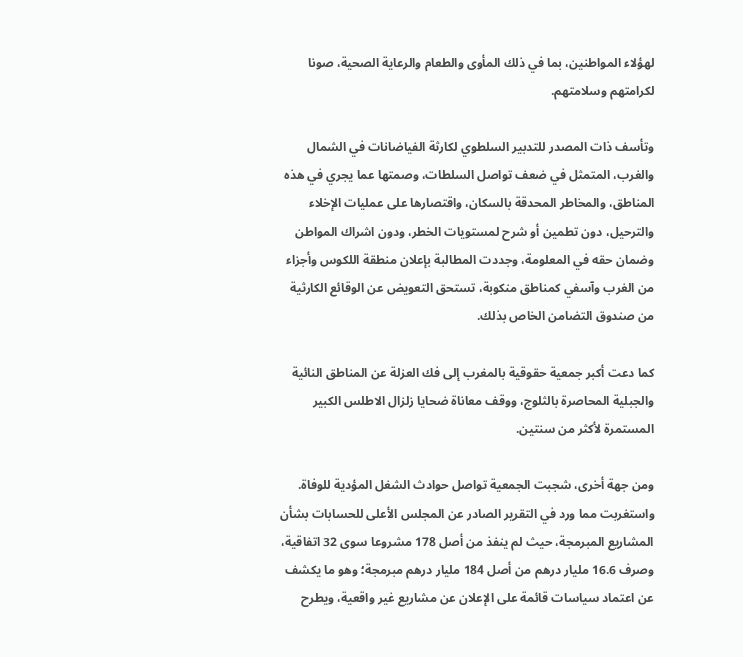لهؤلاء المواطنين، بما في ذلك المأوى والطعام والرعاية الصحية، صونا لكرامتهم وسلامتهم.

وتأسف ذات المصدر للتدبير السلطوي لكارثة الفياضانات في الشمال والغرب، المتمثل في ضعف تواصل السلطات، وصمتها عما يجري في هذه المناطق، والمخاطر المحدقة بالسكان، واقتصارها على عمليات الإخلاء والترحيل، دون تطمين أو شرح لمستويات الخطر، ودون اشراك المواطن وضمان حقه في المعلومة، وجددت المطالبة بإعلان منطقة اللكوس وأجزاء من الغرب وآسفي كمناطق منكوبة، تستحق التعويض عن الوقائع الكارثية من صندوق التضامن الخاص بذلك.

كما دعت أكبر جمعية حقوقية بالمغرب إلى فك العزلة عن المناطق النائية والجبلية المحاصرة بالثلوج، ووقف معاناة ضحايا زلزال الاطلس الكبير المستمرة لأكثر من سنتين.

ومن جهة أخرى، شجبت الجمعية تواصل حوادث الشغل المؤدية للوفاة. واستغربت مما ورد في التقرير الصادر عن المجلس الأعلى للحسابات بشأن المشاريع المبرمجة، حيث لم ينفذ من أصل 178 مشروعا سوى 32 اتفاقية، وصرف 16.6 مليار درهم من أصل 184 مليار درهم مبرمجة؛ وهو ما يكشف عن اعتماد سياسات قائمة على الإعلان عن مشاريع غير واقعية، ويطرح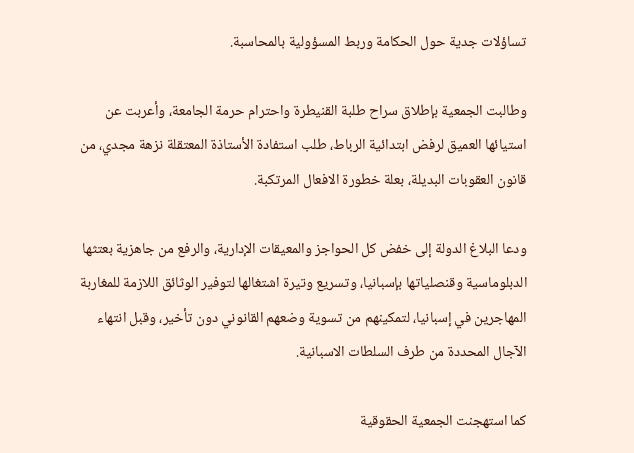تساؤلات جدية حول الحكامة وربط المسؤولية بالمحاسبة.

وطالبت الجمعية بإطلاق سراح طلبة القنيطرة واحترام حرمة الجامعة، وأعربت عن استيائها العميق لرفض ابتدائية الرباط، طلب استفادة الأستاذة المعتقلة نزهة مجدي، من قانون العقوبات البديلة، بعلة خطورة الافعال المرتكبة.

ودعا البلاغ الدولة إلى خفض كل الحواجز والمعيقات الإدارية، والرفع من جاهزية بعتثها الدبلوماسية وقنصلياتها بإسبانيا، وتسريع وتيرة اشتغالها لتوفير الوثائق اللازمة للمغاربة المهاجرين في إسبانيا، لتمكينهم من تسوية وضعهم القانوني دون تأخير، وقبل انتهاء الآجال المحددة من طرف السلطات الاسبانية.

كما استهجنت الجمعية الحقوقية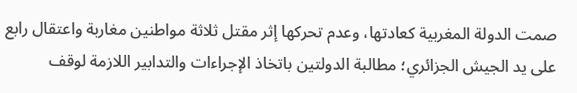صمت الدولة المغربية كعادتها، وعدم تحركها إثر مقتل ثلاثة مواطنين مغاربة واعتقال رابع على يد الجيش الجزائري؛ مطالبة الدولتين باتخاذ الإجراءات والتدابير اللازمة لوقف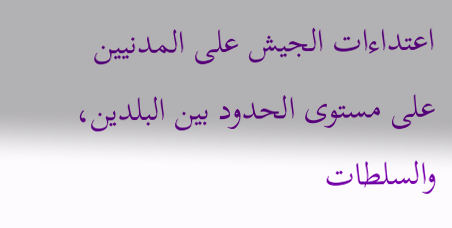اعتداءات الجيش على المدنيين على مستوى الحدود بين البلدين، والسلطات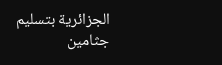الجزائرية بتسليم جثامين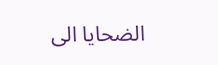الضحايا الى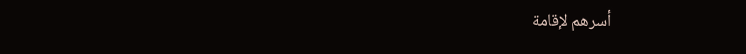أسرهم لإقامة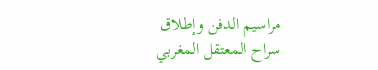مراسيم الدفن وإطلاق سراح المعتقل المغربي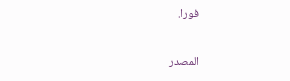فورا.

المصدر